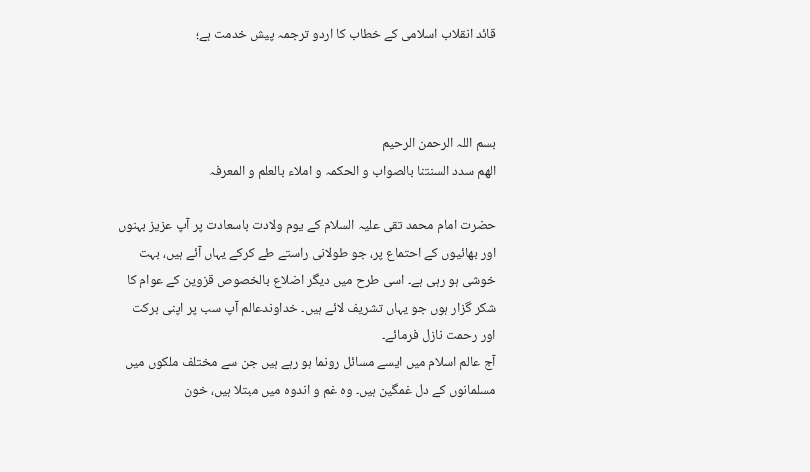قائد انقلاب اسلامی کے خطاب کا اردو ترجمہ پیش خدمت ہے؛



بسم اللہ الرحمن الرحیم
الھم سدد السنتنا بالصواب و الحکمہ و املاء بالعلم و المعرفہ

حضرت امام محمد تقی علیہ السلام کے یوم ولادت باسعادت پر آپ عزیز بہنوں اور بھائیوں کے احتماع پر، جو طولانی راستے طے کرکے یہاں آئے ہیں، بہت خوشی ہو رہی ہے۔ اسی طرح میں ديگر اضلاع بالخصوص قزوین کے عوام کا شکر گزار ہوں جو یہاں تشریف لائے ہیں۔ خداوندعالم آپ سب پر اپنی برکت اور رحمت نازل فرمائے۔
آج عالم اسلام میں ایسے مسائل رونما ہو رہے ہیں جن سے مختلف ملکوں میں مسلمانوں کے دل غمگین ہیں۔ وہ غم و اندوہ میں مبتلا ہیں، خون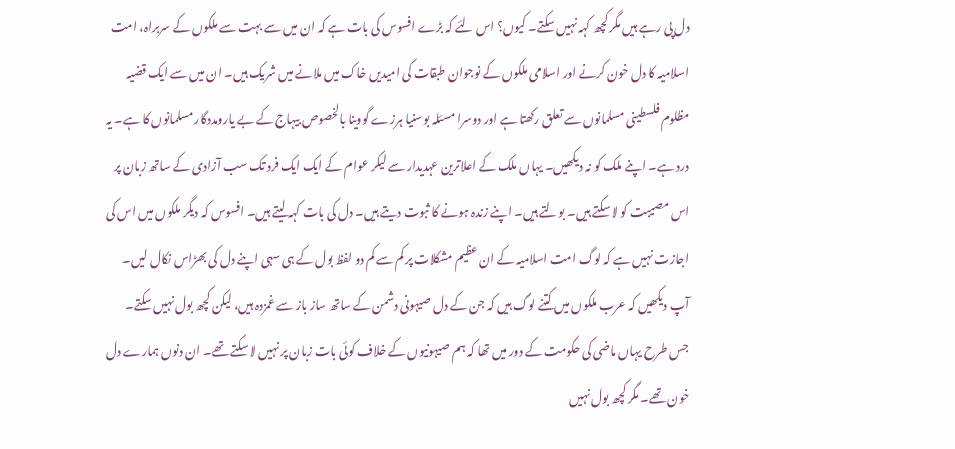دل پی رہے ہیں مگر کچھ کہہ نہیں سکتے۔ کیوں؟ اس لئے کہ بڑے افسوس کی بات ہے کہ ان میں سے بہت سے ملکوں کے سربراہ، امت اسلامیہ کا دل خون کرنے اور اسلامی ملکوں کے نوجوان طبقات کی امیدیں خاک میں ملانے میں شریک ہیں۔ ان میں سے ایک قضیہ مظلوم فلسطینی مسلمانوں سے تعلق رکھتا ہے اور دوسرا مسئلہ بوسنیا ہرزے گووینا بالخصوص بیہاج کے بے یارومددگار مسلمانوں کا ہے۔ یہ درد ہے۔ اپنے ملک کو نہ دیکھیں۔ یہاں ملک کے اعلاترین عہدیدار سے لیکر عوام کے ایک ایک فرد تک سب آزادی کے ساتھ زبان پر اس مصیبت کو لا سکتے ہیں۔ بولتے ہیں۔ اپنے زندہ ہونے کا ثبوت دیتے ہیں۔ دل کی بات کہہ لیتے ہیں۔ افسوس کہ دیگر ملکوں میں اس کی اجازت نہیں ہے کہ لوگ امت اسلامیہ کے ان عظیم مشکلات پر کم سے کم دو لفظ بول کے ہی سہی اپنے دل کی بھڑاس نکال لیں۔ آپ دیکھیں کہ عرب ملکوں میں کتنے لوگ ہیں کہ جن کے دل صیہونی دشمن کے ساتھ ساز باز سے غمزدہ ہیں، لیکن کچھ بول نہیں سکتے۔ جس طرح یہاں ماضی کی حکومت کے دور میں تھا کہ ہم صیہونیوں کے خلاف کوئی بات زبان پر نہیں لا سکتے تھے۔ ان دنوں ہمارے دل خون تھے۔ مگر کچھ بول نہیں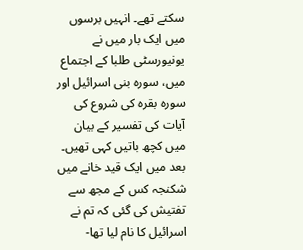سکتے تھے۔ انہیں برسوں میں ایک بار میں نے یونیورسٹی طلبا کے اجتماع میں، سورہ بنی اسرائیل اور سورہ بقرہ کی شروع کی آیات کی تفسیر کے بیان میں کچھ باتیں کہی تھیں۔ بعد میں ایک قید خانے میں شکنجہ کس کے مجھ سے تفتیش کی گئی کہ تم نے اسرائیل کا نام لیا تھا-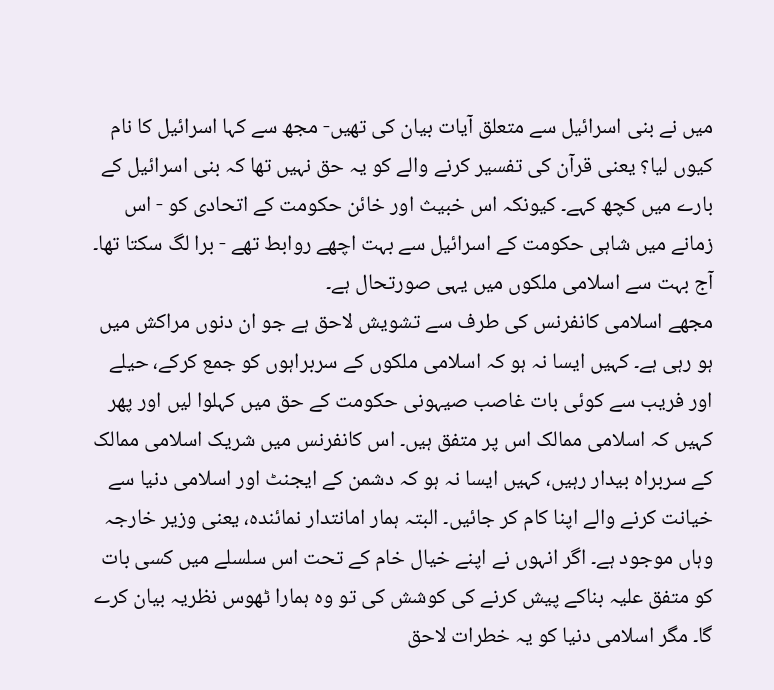میں نے بنی اسرائیل سے متعلق آیات بیان کی تھیں- مجھ سے کہا اسرائیل کا نام کیوں لیا؟ یعنی قرآن کی تفسیر کرنے والے کو یہ حق نہیں تھا کہ بنی اسرائیل کے بارے میں کچھ کہے۔ کیونکہ اس خبیث اور خائن حکومت کے اتحادی کو - اس زمانے میں شاہی حکومت کے اسرائیل سے بہت اچھے روابط تھے - برا لگ سکتا تھا۔ آج بہت سے اسلامی ملکوں میں یہی صورتحال ہے۔
مجھے اسلامی کانفرنس کی طرف سے تشویش لاحق ہے جو ان دنوں مراکش میں ہو رہی ہے۔ کہیں ایسا نہ ہو کہ اسلامی ملکوں کے سربراہوں کو جمع کرکے، حیلے اور فریب سے کوئی بات غاصب صیہونی حکومت کے حق میں کہلوا لیں اور پھر کہیں کہ اسلامی ممالک اس پر متفق ہیں۔ اس کانفرنس میں شریک اسلامی ممالک کے سربراہ بیدار رہیں، کہیں ایسا نہ ہو کہ دشمن کے ایجنٹ اور اسلامی دنیا سے خیانت کرنے والے اپنا کام کر جائیں۔ البتہ ہمار امانتدار نمائندہ، یعنی وزیر خارجہ وہاں موجود ہے۔ اگر انہوں نے اپنے خیال خام کے تحت اس سلسلے میں کسی بات کو متفق علیہ بناکے پیش کرنے کی کوشش کی تو وہ ہمارا ٹھوس نظریہ بیان کرے گا۔ مگر اسلامی دنیا کو یہ خطرات لاحق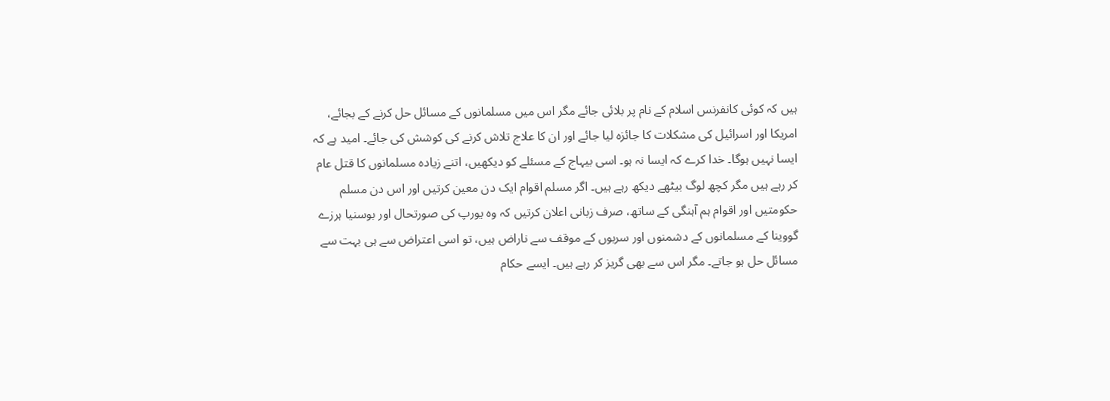ہیں کہ کوئی کانفرنس اسلام کے نام پر بلائی جائے مگر اس میں مسلمانوں کے مسائل حل کرنے کے بجائے، امریکا اور اسرائیل کی مشکلات کا جائزہ لیا جائے اور ان کا علاج تلاش کرنے کی کوشش کی جائے۔ امید ہے کہ ایسا نہیں ہوگا۔ خدا کرے کہ ایسا نہ ہو۔ اسی بیہاج کے مسئلے کو دیکھیں، اتنے زیادہ مسلمانوں کا قتل عام کر رہے ہیں مگر کچھ لوگ بیٹھے دیکھ رہے ہیں۔ اگر مسلم اقوام ایک دن معین کرتیں اور اس دن مسلم حکومتیں اور اقوام ہم آہنگی کے ساتھ، صرف زبانی اعلان کرتیں کہ وہ یورپ کی صورتحال اور بوسنیا ہرزے گووینا کے مسلمانوں کے دشمنوں اور سربوں کے موقف سے ناراض ہیں، تو اسی اعتراض سے ہی بہت سے مسائل حل ہو جاتے۔ مگر اس سے بھی گریز کر رہے ہیں۔ ایسے حکام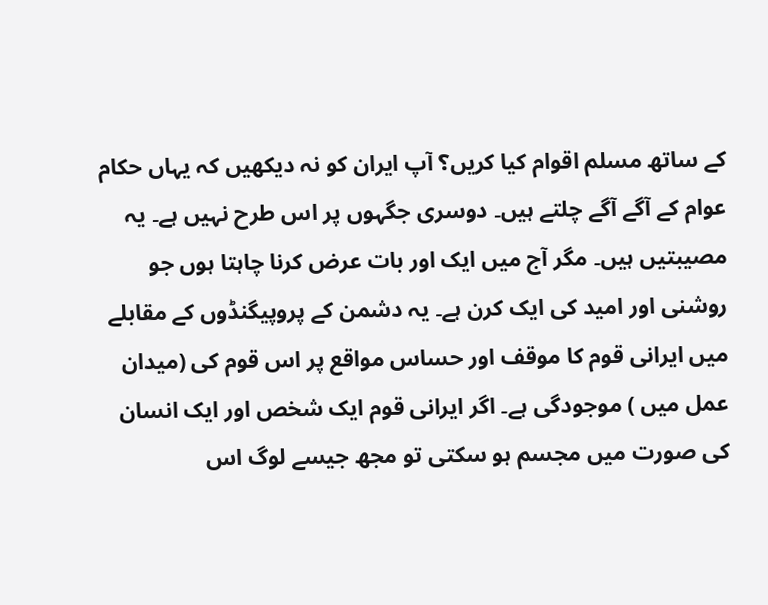کے ساتھ مسلم اقوام کیا کریں؟ آپ ایران کو نہ دیکھیں کہ یہاں حکام عوام کے آگے آگے چلتے ہیں۔ دوسری جگہوں پر اس طرح نہیں ہے۔ یہ مصیبتیں ہیں۔ مگر آج میں ایک اور بات عرض کرنا چاہتا ہوں جو روشنی اور امید کی ایک کرن ہے۔ یہ دشمن کے پروپیگنڈوں کے مقابلے میں ایرانی قوم کا موقف اور حساس مواقع پر اس قوم کی (میدان عمل میں ) موجودگی ہے۔ اگر ایرانی قوم ایک شخص اور ایک انسان کی صورت میں مجسم ہو سکتی تو مجھ جیسے لوگ اس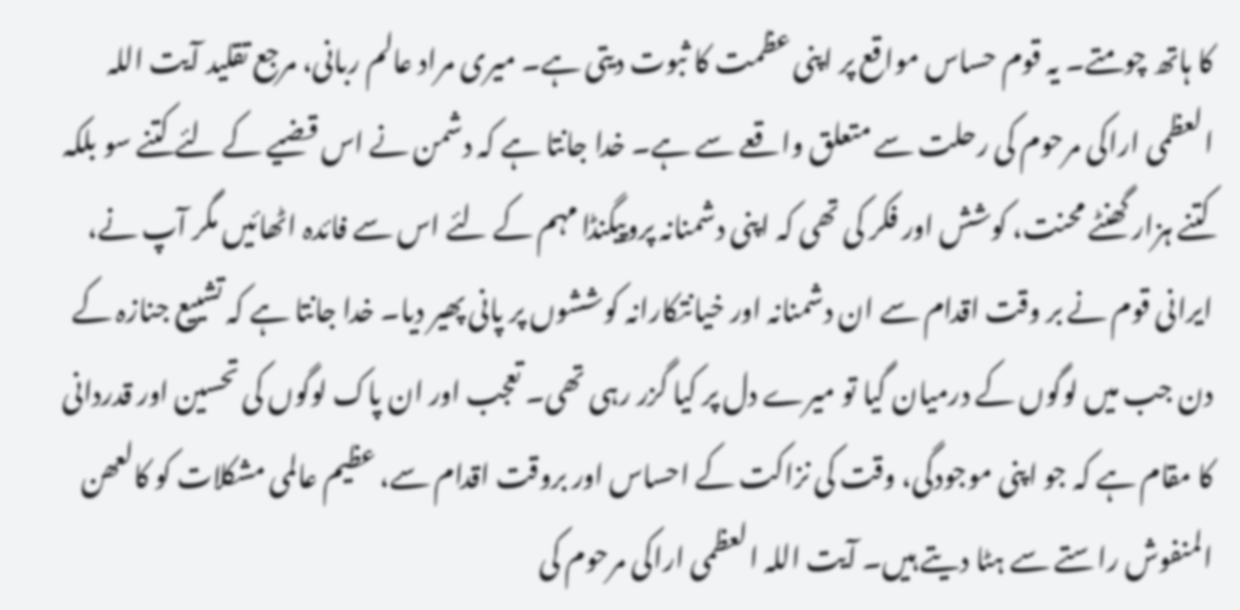کا ہاتھ چومتے۔ یہ قوم حساس مواقع پر اپنی عظمت کا ثبوت دیتی ہے۔ میری مراد عالم ربانی، مرجع تقلید آیت اللہ العظمی اراکی مرحوم کی رحلت سے متعلق واقعے سے ہے۔ خدا جانتا ہے کہ دشمن نے اس قضیے کے لئے کتنے سو بلکہ کتنے ہزار گھنٹے محنت، کوشش اور فکر کی تھی کہ اپنی دشمنانہ پروپیگنڈا مہم کے لئے اس سے فائدہ اٹھائیں مگر آپ نے، ایرانی قوم نے بر وقت اقدام سے ان دشمنانہ اور خیانتکارانہ کوششوں پر پانی پھیر دیا۔ خدا جانتا ہے کہ تشییع جنازہ کے دن جب میں لوگوں کے درمیان گیا تو میرے دل پر کیا گزر رہی تھی۔ تعجب اور ان پاک لوگوں کی تحسین اور قدردانی کا مقام ہے کہ جو اپنی موجودگی، وقت کی نزاکت کے احساس اور بروقت اقدام سے، عظیم عالمی مشکلات کو کالعھن المنفوش راستے سے ہٹا دیتے ہیں۔ آیت اللہ العظمی اراکی مرحوم کی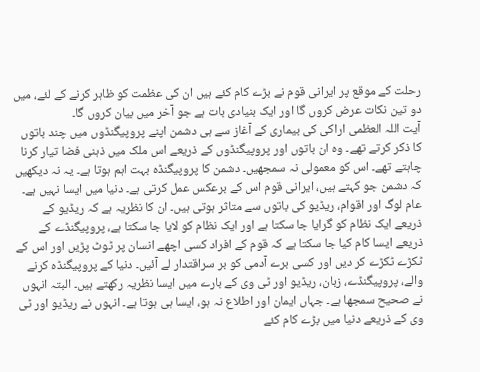رحلت کے موقع پر ایرانی قوم نے بڑے کام کئے ہیں ان کی عظمت کو ظاہر کرنے کے لئے، میں دو تین نکات عرض کروں گا اور ایک بنیادی بات ہے جو آخر میں بیان کروں گا۔
آیت اللہ العظمی اراکی کی بیماری کے آغاز سے ہی دشمن اپنے پروپیگنڈوں میں چند باتوں کا ذکر کرتے تھے۔ وہ ان باتوں اور پروپیگنڈوں کے ذریعے اس ملک میں ذہنی ‌فضا تیار کرنا چاہتے تھے۔ اس کو معمولی نہ سمجھیں۔ دشمن کا پروپیگنڈہ بہت اہم ہوتا ہے۔ یہ نہ دیکھیں کہ دشمن جو کہتے ہیں، ایرانی قوم اس کے برعکس عمل کرتی ہے۔ دنیا میں ایسا نہیں ہے۔ عام لوگ اور اقوام، ریڈیو کی باتوں سے متاثر ہوتی ہیں۔ ان کا نظریہ ہے کہ ریڈیو کے ذریعے ایک نظام کو گرایا جا سکتا ہے اور ایک نظام کو لایا جا سکتا ہے، پروپیگنڈے کے ذریعے ایسا کام کیا جا سکتا ہے کہ قوم کے افراد کسی اچھے انسان پر ٹوٹ پڑیں اور اس کے ٹکڑے ٹکڑے کر دیں اور کسی برے آدمی کو بر سراقتدار لے آئیں۔ دنیا کے پروپیگنڈہ کرنے والے، پروپیگنڈے، زبان، ریڈیو اور ٹی وی کے بارے میں ایسا نظریہ رکھتے ہیں۔ البتہ انہوں نے صحیح سمجھا ہے۔ جہاں ایمان اور اطلاع نہ ہو، ایسا ہی ہوتا ہے۔ انہوں نے ریڈیو اور ٹی وی کے ذریعے دنیا میں بڑے کام کئے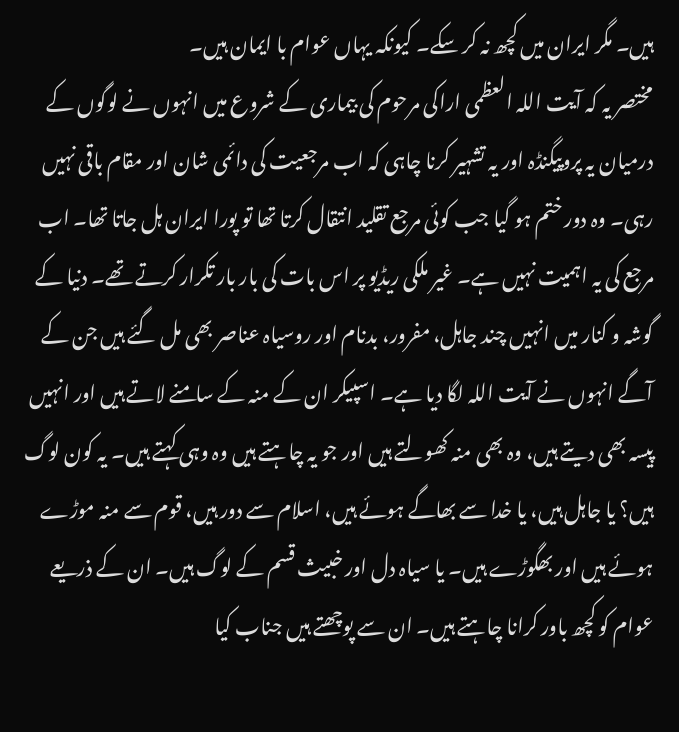ہیں۔ مگر ایران میں کچھ نہ کر سکے۔ کیونکہ یہاں عوام با ایمان ہیں۔
مختصر یہ کہ آیت اللہ العظمی اراکی مرحوم کی بیماری کے شروع میں انہوں نے لوگوں کے درمیان یہ پروپیگنڈہ اور یہ تشہیر کرنا چاہی کہ اب مرجعیت کی دائمی شان اور مقام باقی نہیں رہی۔ وہ دور ختم ہو گیا جب کوئی مرجع تقلید انتقال کرتا تھا تو پورا ایران ہل جاتا تھا۔ اب مرجع کی یہ اہمیت نہیں ہے۔ غیر ملکی ریڈیو پر اس بات کی بار بار تکرار کرتے تھے۔ دنیا کے گوشہ و کنار میں انہیں چند جاہل، مفرور، بدنام اور روسیاہ عناصر بھی مل گئے ہیں جن کے آگے انہوں نے آیت اللہ لگا دیا ہے۔ اسپیکر ان کے منہ کے سامنے لاتے ہیں اور انہیں پیسہ بھی دیتے ہیں، وہ بھی منہ کھولتے ہیں اور جو یہ چاہتے ہیں وہ وہی کہتے ہیں۔ یہ کون لوگ ہیں؟ یا جاہل ہیں، یا خدا سے بھاگے ہوئے ہیں، اسلام سے دور ہیں، قوم سے منہ موڑے ہوئے ہیں اور بھگوڑے ہیں۔ یا سیاہ دل اور خبیث قسم کے لوگ ہیں۔ ان کے ذریعے عوام کو کچھ باور کرانا چاہتے ہیں۔ ان سے پوچھتے ہیں جناب کیا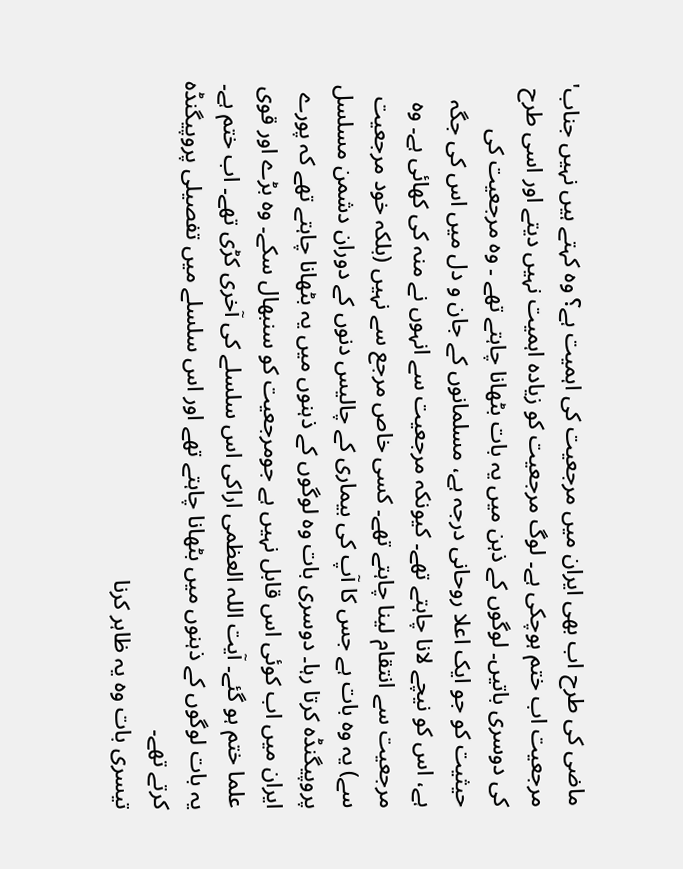ماضی کی طرح اب بھی ایران میں مرجعیت کی اہمیت ہے؟ وہ کہتے ہیں نہیں جناب' مرجعیت اب ختم ہوچکی ہے۔ لوگ مرجعیت کو زیادہ اہمیت نہیں دیتے اور اسی طرح کی دوسری باتیں۔ لوگوں کے ذہن میں یہ بات بٹھانا چاہتے تھے ۔ وہ مرجعیت کی حیثیت کو جو ایک اعلا روحانی درجہ ہے، مسلمانوں کے جان و دل میں اس کی جگہ ہے، اس کو نیچے لانا چاہتے تھے۔ کیونکہ مرجعیت سے انہوں نے منہ کی کھائی ہے۔ وہ مرجعیت سے انتقام لینا چاہتے تھے۔ کسی خاص مرجع سے نہیں (بلکہ خود مرجعیت سے) یہ وہ بات ہے جس کا آپ کی بیماری کے چالیس دنوں کے دوران دشمن مسلسل پروپیگنڈہ کرتا رہا۔ دوسری بات وہ لوگوں کے ذہنوں میں یہ بٹھانا چاہتے تھے کہ پورے ایران میں اب کوئی اس قابل نہیں ہے جومرجعیت کو سنبھال سکے۔ وہ بڑے اور قوی علما ختم ہو گئے۔ آیت اللہ العظمی اراکی اس سلسلے کی آخری کڑی تھے۔ اب ختم ہے۔ یہ بات لوگوں کے ذہنوں میں بٹھانا چاہتے تھے اور اس سلسلے میں تفصیلی پروپیگنڈہ کرتے تھے۔
تیسری بات وہ یہ ظاہر کرنا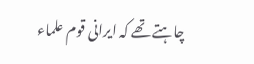چاہتے تھے کہ ایرانی قوم علماء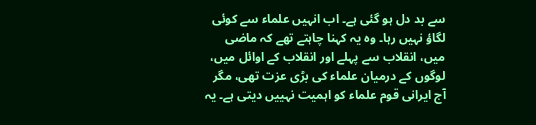سے بد دل ہو گئی ہے۔ اب انہیں علماء سے کوئی لگاؤ نہیں رہا۔ وہ یہ کہنا چاہتے تھے کہ ماضی میں، انقلاب سے پہلے اور انقلاب کے اوائل میں، لوگوں کے درمیان علماء کی بڑی عزت تھی، مگر آج ایرانی قوم علماء کو اہمیت نہییں دیتی ہے۔ یہ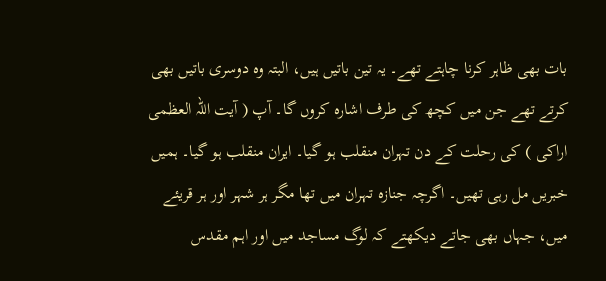بات بھی ظاہر کرنا چاہتے تھے۔ یہ تین باتیں ہیں، البتہ وہ دوسری باتیں بھی کرتے تھے جن میں کچھ کی طرف اشارہ کروں گا۔ آپ ( آیت اللہ العظمی اراکی ) کی رحلت کے دن تہران منقلب ہو گیا۔ ایران منقلب ہو گیا۔ ہمیں خبریں مل رہی تھیں۔ اگرچہ جنازہ تہران میں تھا مگر ہر شہر اور ہر قریئے میں، جہاں بھی جاتے دیکھتے کہ لوگ مساجد میں اور اہم مقدس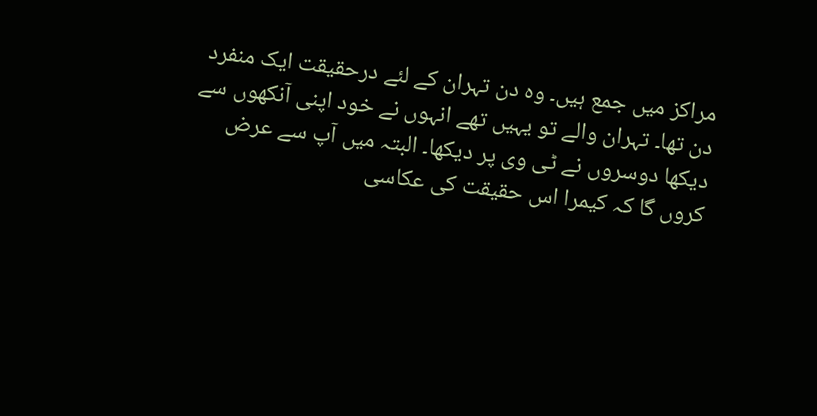مراکز میں جمع ہیں۔ وہ دن تہران کے لئے درحقیقت ایک منفرد دن تھا۔ تہران والے تو یہیں تھے انہوں نے خود اپنی آنکھوں سے دیکھا دوسروں نے ٹی وی پر دیکھا۔ البتہ میں آپ سے عرض کروں گا کہ کیمرا اس حقیقت کی عکاسی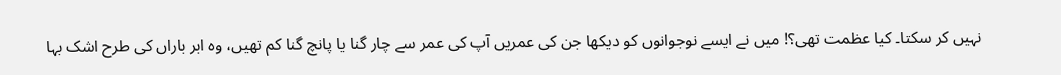نہیں کر سکتا۔ کیا عظمت تھی؟! میں نے ایسے نوجوانوں کو دیکھا جن کی عمریں آپ کی عمر سے چار گنا یا پانچ گنا کم تھیں، وہ ابر باراں کی طرح اشک بہا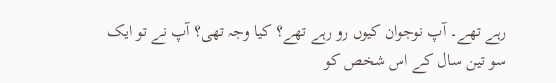رہے تھے۔ آپ نوجوان کیوں رو رہے تھے؟ کیا وجہ تھی؟ آپ نے تو ایک سو تین سال کے اس شخص کو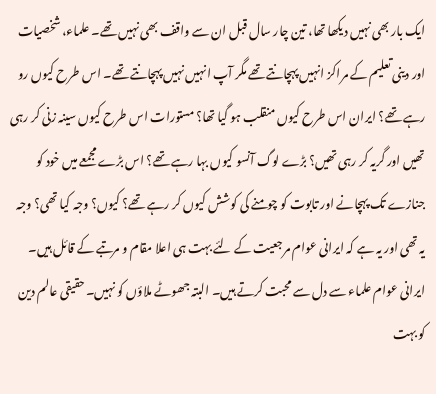ایک بار بھی نہیں دیکھا تھا، تین چار سال قبل ان سے واقف بھی نہیں تھے۔ علماء، شخصیات اور دینی تعلیم کے مراکز انہیں پہچانتے تھے مگر آپ انہیں نہیں پہچانتے تھے۔ اس طرح کیوں رو رہے تھے؟ ایران اس طرح کیوں منقلب ہو گیا تھا؟ مستورات اس طرح کیوں سینہ زنی کر رہی تھیں اور گریہ کر رہی تھیں؟ بڑے لوگ آنسو کیوں بہا رہے تھے؟ اس بڑے مجمعے میں خود کو جنازے تک پہچانے اور تابوت کو چومنے کی کوشش کیوں کر رہے تھے؟ کیوں؟ وجہ کیا تھی؟ وجہ یہ تھی اور یہ ہے کہ ایرانی عوام مرجعیت کے لئے بہت ہی اعلا مقام و مرتبے کے قائل ہیں۔ ایرانی عوام علماء سے دل سے محبت کرتے ہیں۔ البتہ جھوٹے ملاؤں کو نہیں۔ حقیقی عالم دین کو بہت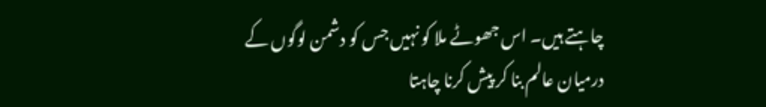چاہتے ہیں۔ اس جھوٹے ملا کو نہیں جس کو دشمن لوگوں کے درمیان عالم بنا کر پیش کرنا چاہتا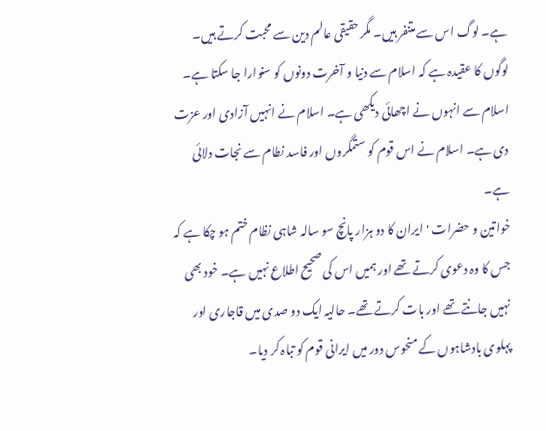ہے۔ لوگ اس سے متنفر ہیں۔ مگر حقیقی عالم دین سے محبت کرتے ہیں۔ لوگوں کا عقیدہ ہے کہ اسلام سے دنیا و آخرت دونوں کو سنوارا جا سکتا ہے۔ اسلام سے انہوں نے اچھائی دیکھی ہے۔ اسلام نے انہیں آزادی اور عزت دی ہے۔ اسلام نے اس قوم کو ستمگروں اور فاسد نطام سے نجات دلائی ہے۔
خواتین و حضرات 'ایران کا دو ہزار پانچ سو سالہ شاہی نظام ختم ہو چکا ہے کہ جس کا وہ دعوی کرتے تھے اور ہمیں اس کی صحیح اطلاع نہیں ہے۔ خود بھی نہیں جانتے تھے اور بات کرتے تھے۔ حالیہ ایک دو صدی میں قاجاری اور پہلوی بادشاہوں کے منحوس دور میں ایرانی قوم کو تباہ کر دیا۔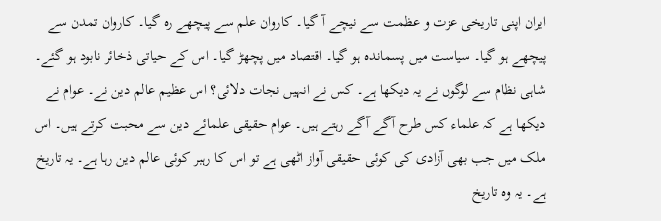ایران اپنی تاریخی عزت و عظمت سے نیچے آ گیا۔ کاروان علم سے پیچھے رہ گیا۔ کاروان تمدن سے پیچھے ہو گیا۔ سیاست میں پسماندہ ہو گیا۔ اقتصاد میں پچھڑ گیا۔ اس کے حیاتی ذخائر نابود ہو گئے۔ شاہی نظام سے لوگوں نے یہ دیکھا ہے۔ کس نے انہیں نجات دلائی؟ اس عظیم عالم دین نے۔ عوام نے دیکھا ہے کہ علماء کس طرح آگے آگے رہتے ہیں۔ عوام حقیقی علمائے دین سے محبت کرتے ہیں۔ اس ملک میں جب بھی آزادی کی کوئی حقیقی آواز اٹھی ہے تو اس کا رہبر کوئی عالم دین رہا ہے۔ یہ تاریخ ہے۔ یہ وہ تاریخ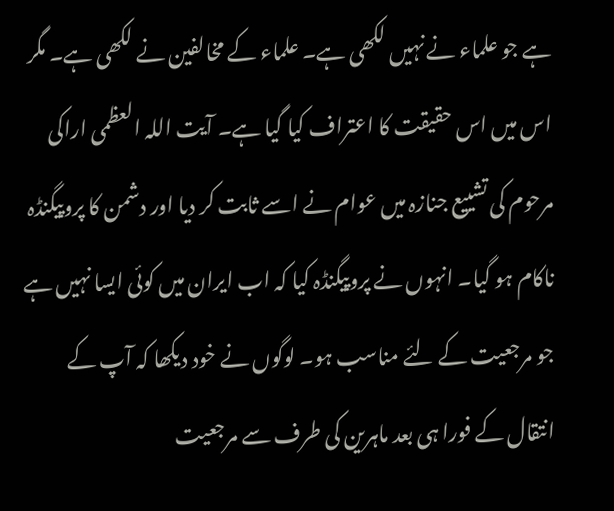ہے جو علماء نے نہیں لکھی ہے۔ علماء کے مخالفین نے لکھی ہے۔ مگر اس میں اس حقیقت کا اعتراف کیا گیا ہے۔ آیت اللہ العظمی اراکی مرحوم کی تشییع جنازہ میں عوام نے اسے ثابت کر دیا اور دشمن کا پروپیگنڈہ ناکام ہو گیا۔ انہوں نے پروپیگنڈہ کیا کہ اب ایران میں کوئی ایسا نہیں ہے جو مرجعیت کے لئے مناسب ہو۔ لوگوں نے خود دیکھا کہ آپ کے انتقال کے فورا ہی بعد ماہرین کی طرف سے مرجعیت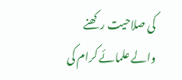کی صلاحیت رکھنے والے علمائے کرام کی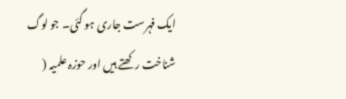ایک فہرست جاری ہو گئی۔ جو لوگ شناخت رکھتے ہیں اور حوزہ علمیہ (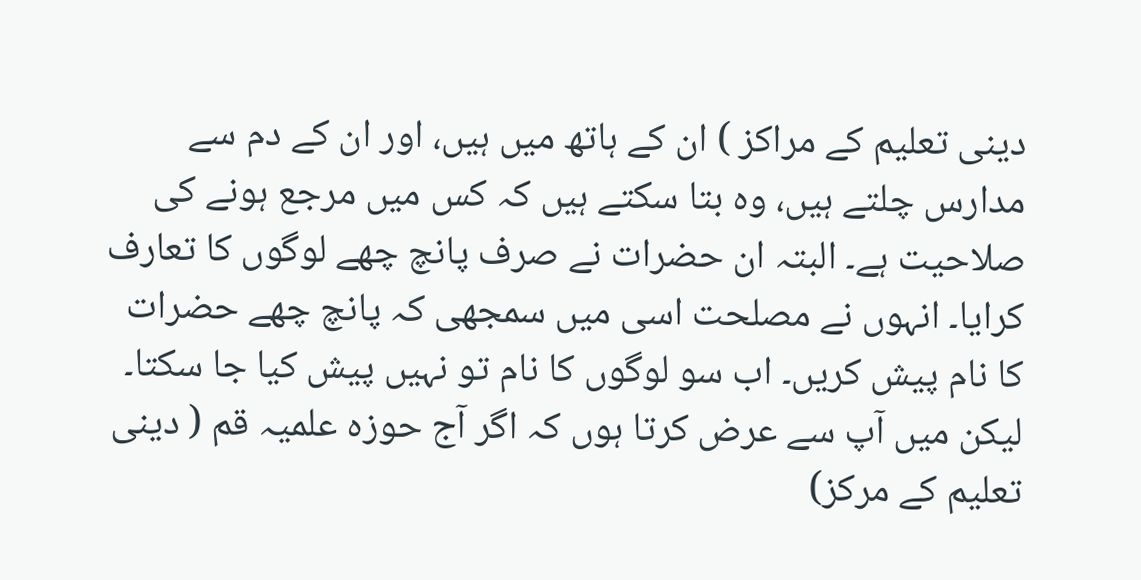دینی تعلیم کے مراکز ) ان کے ہاتھ میں ہیں، اور ان کے دم سے مدارس چلتے ہیں، وہ بتا سکتے ہیں کہ کس میں مرجع ہونے کی صلاحیت ہے۔ البتہ ان حضرات نے صرف پانچ چھے لوگوں کا تعارف کرایا۔ انہوں نے مصلحت اسی میں سمجھی کہ پانچ چھے حضرات کا نام پیش کریں۔ اب سو لوگوں کا نام تو نہیں پیش کیا جا سکتا۔ لیکن میں آپ سے عرض کرتا ہوں کہ اگر آج حوزہ علمیہ قم ( دینی تعلیم کے مرکز)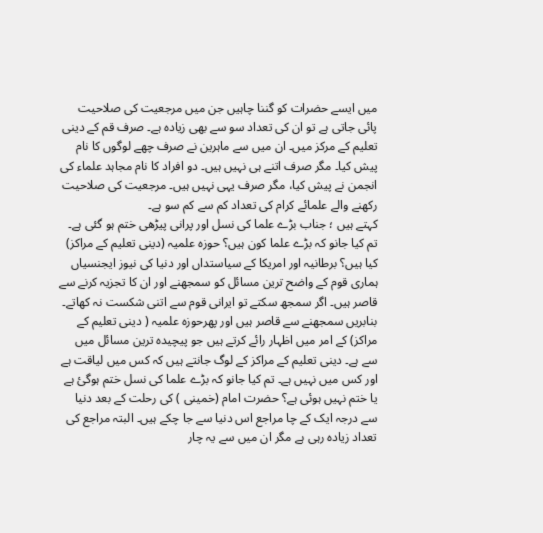میں ایسے حضرات کو گننا چاہیں جن میں مرجعیت کی صلاحیت پائی جاتی ہے تو ان کی تعداد سو سے بھی زیادہ ہے۔ صرف قم کے دینی تعلیم کے مرکز میں۔ ان میں سے ماہرین نے صرف چھے لوگوں کا نام پیش کیا۔ مگر صرف اتنے ہی نہیں ہیں۔ دو افراد کا نام مجاہد علماء کی انجمن نے پیش کیا، مگر صرف یہی نہیں ہیں۔ مرجعیت کی صلاحیت رکھنے والے علمائے کرام کی تعداد کم سے کم سو ہے۔
کہتے ہیں ؛ جناب بڑے علما کی نسل اور پرانی پیڑھی ختم ہو گئی ہے۔ تم کیا جانو کہ بڑے علما کون ہیں؟ حوزہ علمیہ (دینی تعلیم کے مراکز) کیا ہیں؟ برطانیہ اور امریکا کے سیاستداں اور دنیا کی نیوز ایجنسیاں ہماری قوم کے واضح ترین مسائل کو سمجھنے اور ان کا تجزیہ کرنے سے قاصر ہیں۔ اگر سمجھ سکتے تو ایرانی قوم سے اتنی شکست نہ کھاتے۔ بنابریں سمجھنے سے قاصر ہیں اور پھرحوزہ علمیہ ( دینی تعلیم کے مراکز) کے امر میں اظہار رائے کرتے ہیں جو پیچیدہ ترین مسائل میں سے ہے۔ دینی تعلیم کے مراکز کے لوگ جانتے ہیں کہ کس میں لیاقت ہے اور کس میں نہیں ہے۔ تم کیا جانو کہ بڑے علما کی نسل ختم ہوگئ ہے یا ختم نہیں ہوئی ہے؟ حضرت امام (خمینی ) کی رحلت کے بعد دنیا سے درجہ ایک کے چا مراجع اس دنیا سے جا چکے ہیں۔ البتہ مراجع کی تعداد زیادہ رہی ہے مگر ان میں سے یہ چار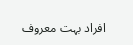افراد بہت معروف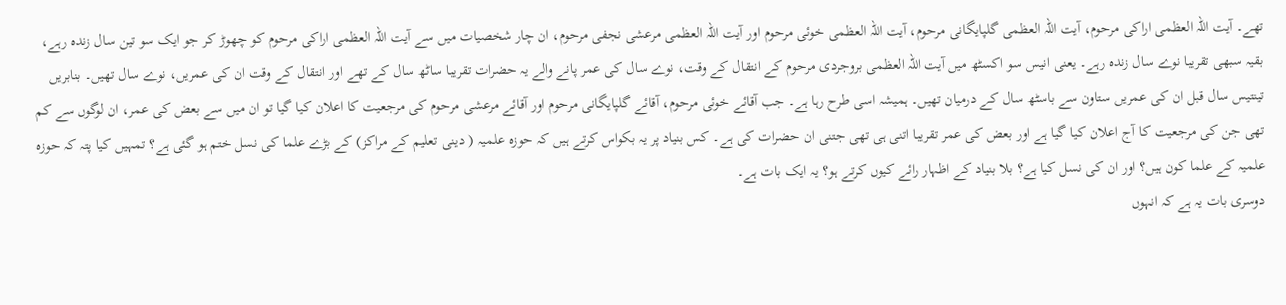تھے۔ آیت اللہ العظمی اراکی مرحوم، آیت اللہ العظمی گلپایگانی مرحوم، آیت اللہ العظمی خوئی مرحوم اور آیت اللہ العظمی مرعشی نجفی مرحوم، ان چار شخصیات میں سے آیت اللہ العظمی اراکی مرحوم کو چھوڑ کر جو ایک سو تین سال زندہ رہے، بقیہ سبھی تقریبا نوے سال زندہ رہے۔ یعنی انیس سو اکسٹھ میں آیت اللہ العظمی بروجردی مرحوم کے انتقال کے وقت، نوے سال کی عمر پانے والے یہ حضرات تقریبا ساٹھ سال کے تھے اور انتقال کے وقت ان کی عمریں، نوے سال تھیں۔ بنابریں تینتیس سال قبل ان کی عمریں ستاون سے باسٹھ سال کے درمیان تھیں۔ ہمیشہ اسی طرح رہا ہے۔ جب آقائے خوئی مرحوم، آقائے گلپايگانی مرحوم اور آقائے مرعشی مرحوم کی مرجعیت کا اعلان کیا گیا تو ان میں سے بعض کی عمر، ان لوگوں سے کم تھی جن کی مرجعیت کا آج اعلان کیا گیا ہے اور بعض کی عمر تقریبا اتنی ہی تھی جتنی ان حضرات کی ہے۔ کس بنیاد پر یہ بکواس کرتے ہیں کہ حوزہ علمیہ ( دینی تعلیم کے مراکز) کے بڑے علما کی نسل ختم ہو گئی ہے؟ تمہیں کیا پتہ کہ حوزہ علمیہ کے علما کون ہیں؟ اور ان کی نسل کیا ہے؟ بلا بنیاد کے اظہار رائے کیوں کرتے ہو؟ یہ ایک بات ہے۔
دوسری بات یہ ہے کہ انہوں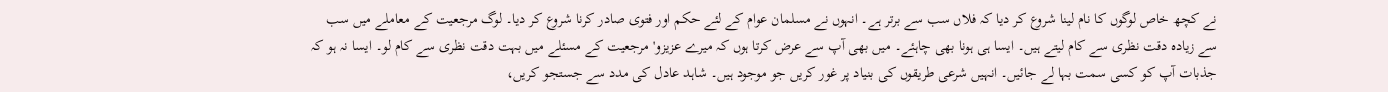نے کچھ خاص لوگوں کا نام لینا شروع کر دیا کہ فلاں سب سے برتر ہے۔ انہوں نے مسلمان عوام کے لئے حکم اور فتوی صادر کرنا شروع کر دیا۔ لوگ مرجعیت کے معاملے میں سب سے زیادہ دقت نظری سے کام لیتے ہیں۔ ایسا ہی ہونا بھی چاہئے۔ میں بھی آپ سے عرض کرتا ہوں کہ میرے عزیزو' مرجعیت کے مسئلے میں بہت دقت نظری سے کام لو۔ ایسا نہ ہو کہ جذبات آپ کو کسی سمت بہا لے جائیں۔ انہیں شرعی طریقوں کی بنیاد پر غور کریں جو موجود ہیں۔ شاہد عادل کی مدد سے جستجو کریں،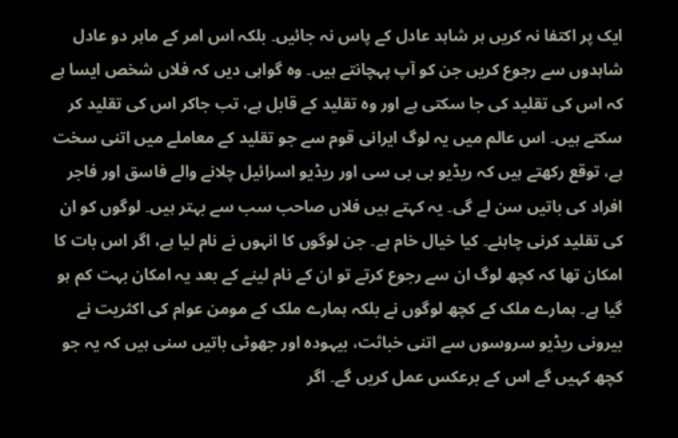ایک پر اکتفا نہ کریں ہر شاہد عادل کے پاس نہ جائیں۔ بلکہ اس امر کے ماہر دو عادل شاہدوں سے رجوع کریں جن کو آپ پہچانتے ہیں۔ وہ گواہی دیں کہ فلاں شخص ایسا ہے کہ اس کی تقلید کی جا سکتی ہے اور وہ تقلید کے قابل ہے، تب جاکر اس کی تقلید کر سکتے ہیں۔ اس عالم میں یہ لوگ ایرانی قوم سے جو تقلید کے معاملے میں اتنی سخت ہے، توقع رکھتے ہیں کہ ریڈیو بی بی سی اور ریڈیو اسرائیل چلانے والے فاسق اور فاجر افراد کی باتیں سن لے گی۔ یہ کہتے ہیں فلاں صاحب سب سے بہتر ہیں۔ لوگوں کو ان کی تقلید کرنی چاہئے۔ کیا خیال خام ہے۔ جن لوگوں کا انہوں نے نام لیا ہے، اگر اس بات کا امکان تھا کہ کچھ لوگ ان سے رجوع کرتے تو ان کے نام لینے کے بعد یہ امکان بہت کم ہو گیا ہے۔ ہمارے ملک کے کچھ لوگوں نے بلکہ ہمارے ملک کے مومن عوام کی اکثریت نے بیرونی ریڈیو سروسوں سے اتنی خباثت، بیہودہ اور جھوٹی باتیں سنی ہیں کہ یہ جو کچھ کہیں گے اس کے برعکس عمل کریں گے۔ اگر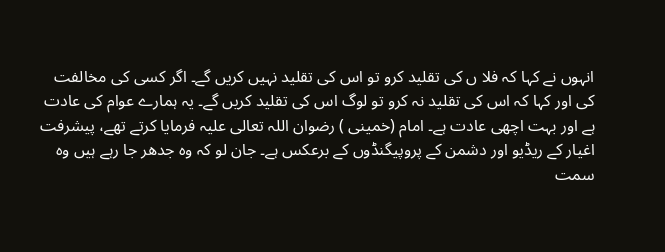انہوں نے کہا کہ فلا ں کی تقلید کرو تو اس کی تقلید نہیں کریں گے۔ اگر کسی کی مخالفت کی اور کہا کہ اس کی تقلید نہ کرو تو لوگ اس کی تقلید کریں گے۔ یہ ہمارے عوام کی عادت ہے اور بہت اچھی عادت ہے۔ امام (خمینی ) رضوان اللہ تعالی علیہ فرمایا کرتے تھے، پیشرفت اغیار کے ریڈیو اور دشمن کے پروپیگنڈوں کے برعکس ہے۔ جان لو کہ وہ جدھر جا رہے ہیں وہ سمت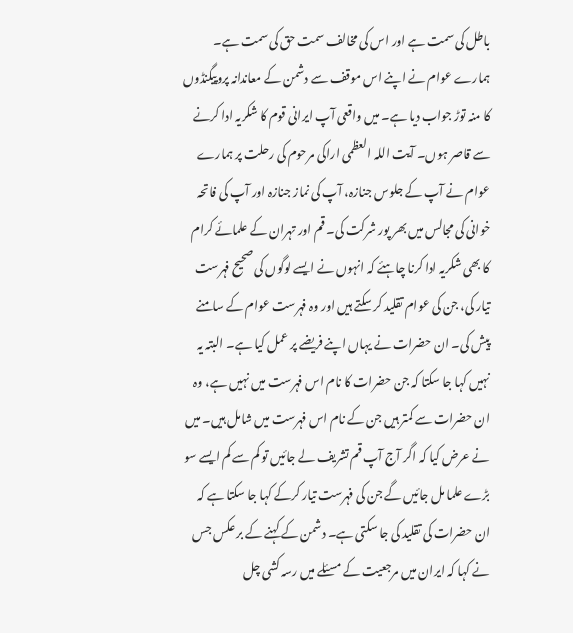باطل کی سمت ہے اور اس کی مخالف سمت حق کی سمت ہے۔ ہمارے عوام نے اپنے اس موقف سے دشمن کے معاندانہ پروپیگنڈوں کا منہ توڑ جواب دیا ہے۔ میں واقعی آپ ایرانی قوم کا شکریہ ادا کرنے سے قاصر ہوں۔ آیت اللہ العظمی اراکی مرحوم کی رحلت پر ہمارے عوام نے آپ کے جلوس جنازہ، آپ کی نماز جنازہ اور آپ کی فاتحہ خوانی کی مجالس میں بھر پور شرکت کی۔ قم اور تہران کے علمائے کرام کا بھی شکریہ ادا کرنا چاہئے کہ انہوں نے ایسے لوگوں کی صحیح فہرست تیار کی، جن کی عوام تقلید کر سکتے ہیں اور وہ فہرست عوام کے سامنے پیش کی۔ ان حضرات نے یہاں اپنے فریضے پر عمل کیا ہے۔ البتہ یہ نہیں کہا جا سکتا کہ جن حضرات کا نام اس فہرست میں نہیں ہے، وہ ان حضرات سے کمتر ہیں جن کے نام اس فہرست میں شامل ہیں۔ میں نے عرض کیا کہ اگر آج آپ قم تشریف لے جائیں تو کم سے کم ایسے سو بڑے علما مل جائیں گے جن کی فہرست تیار کرکے کہا جا سکتا ہے کہ ان حضرات کی تقلید کی جا سکتی ہے۔ دشمن کے کہنے کے بر عکس جس نے کہا کہ ایران میں مرجعیت کے مسئلے میں رسہ کشی چل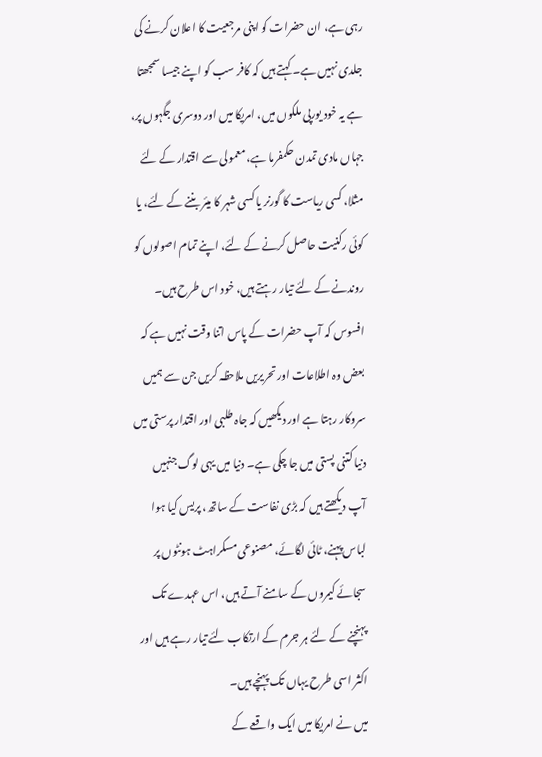رہی ہے، ان حضرات کو اپنی مرجعیت کا اعلان کرنے کی جلدی نہیں ہے۔ کہتے ہیں کہ کافر سب کو اپنے جیسا سمجھتا ہے یہ خود یورپی ملکوں میں، امریکا میں اور دوسری جگہوں پر، جہاں مادی تمدن حکمفرما ہے، معمولی سے اقتدار کے لئے مثلا، کسی ریاست کا گورنر یا کسی شہر کا میئر بننے کے لئے، یا کوئی رکنیت حاصل کرنے کے لئے، اپنے تمام اصولوں کو روندنے کے لئے تیار رہتے ہیں، خود اس طرح ہیں۔ افسوس کہ آپ حضرات کے پاس اتنا وقت نہیں ہے کہ بعض وہ اطلاعات اور تحریریں ملاحظہ کریں جن سے ہمیں سروکار رہتا ہے اور دیکھیں کہ جاہ طلبی اور اقتدار پرستی میں دنیا کتنی پستی میں جا چکی ہے۔ دنیا میں یہی لوگ جنہیں آپ دیکھتے ہیں کہ بڑی نفاست کے ساتھ، پریس کیا ہوا لباس پہنے، ٹائی لگائے، مصنوعی مسکراہٹ ہونٹوں پر سجائے کیمروں کے سامنے آتے ہیں، اس عہدے تک پہنچنے کے لئے ہر جرم کے ارتکاب لئے تیار رہے ہیں اور اکثر اسی طرح یہاں تک پہنچے ہیں۔
میں نے امریکا میں ایک واقعے کے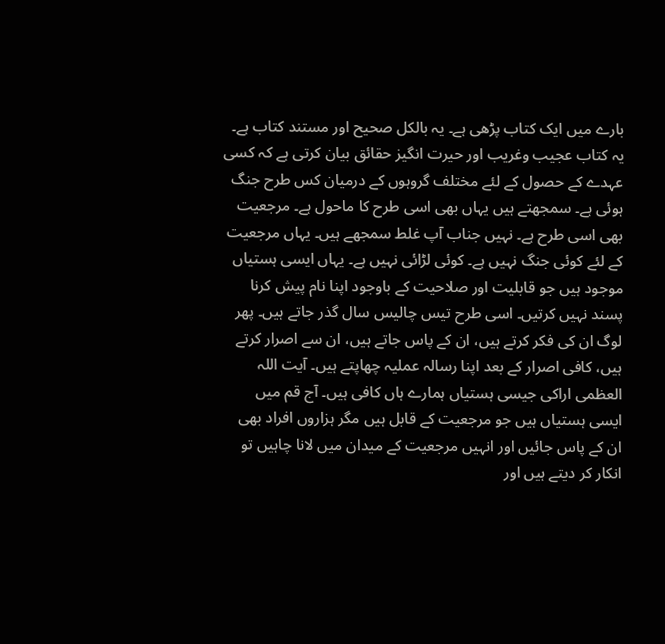بارے میں ایک کتاب پڑھی ہے۔ یہ بالکل صحیح اور مستند کتاب ہے۔ یہ کتاب عجیب وغریب اور حیرت انگیز حقائق بیان کرتی ہے کہ کسی عہدے کے حصول کے لئے مختلف گروہوں کے درمیان کس طرح جنگ ہوئی ہے۔ سمجھتے ہیں یہاں بھی اسی طرح کا ماحول ہے۔ مرجعیت بھی اسی طرح ہے۔ نہیں جناب آپ غلط سمجھے ہیں۔ یہاں مرجعیت کے لئے کوئی جنگ نہیں ہے۔ کوئی لڑائی نہیں ہے۔ یہاں ایسی ہستیاں موجود ہیں جو قابلیت اور صلاحیت کے باوجود اپنا نام پیش کرنا پسند نہیں کرتیں۔ اسی طرح تیس چالیس سال گذر جاتے ہیں۔ پھر لوگ ان کی فکر کرتے ہیں، ان کے پاس جاتے ہیں، ان سے اصرار کرتے ہیں، کافی اصرار کے بعد اپنا رسالہ عملیہ چھاپتے ہیں۔ آیت اللہ العظمی اراکی جیسی ہستیاں ہمارے ہاں کافی ہیں۔ آج قم میں ایسی ہستیاں ہیں جو مرجعیت کے قابل ہیں مگر ہزاروں افراد بھی ان کے پاس جائیں اور انہیں مرجعیت کے میدان میں لانا چاہیں تو انکار کر دیتے ہیں اور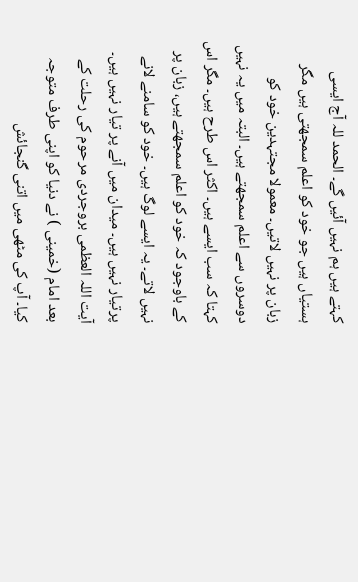کہتے ہیں ہم نہیں آئیں گے۔ الحمد للہ آج ایسی ہستیاں ہیں جو خود کو اعلم سمجھتی ہیں مگر زبان پر نہیں لاتیں۔ معمولا مجتہدین خود کو دوسروں سے اعلم سمجھتے ہیں۔ البتہ میں یہ نہیں کہتا کہ سب ایسے ہیں۔ اکثر اس طرح ہیں۔ مگر اس کے باوجود کہ خود کو اعلم سمجھتے ہیں، زبان پر نہیں لاتے۔ یہ ایسے لوگ ہیں۔ خود کو سامنے لانے پرتیار نہیں ہیں۔ میدان میں آنے پر تیار نہیں ہیں۔
آیت اللہ العظمی بروجردی مرحوم کی رحلت کے بعد امام (خمینی ) نے دنیا کو اپنی طرف متوجہ کیا۔ آپ کی مٹھی میں اتنی گنجائش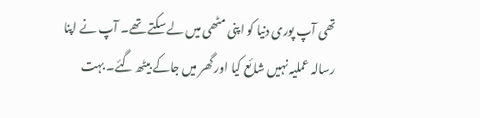تھی آپ پوری دنیا کو اپنی مٹھی میں لے سکتے تھے۔ آپ نے اپنا رسالہ عملیہ نہیں شائع کیا اور گھر میں جاکے بیٹھ گئے۔ بہت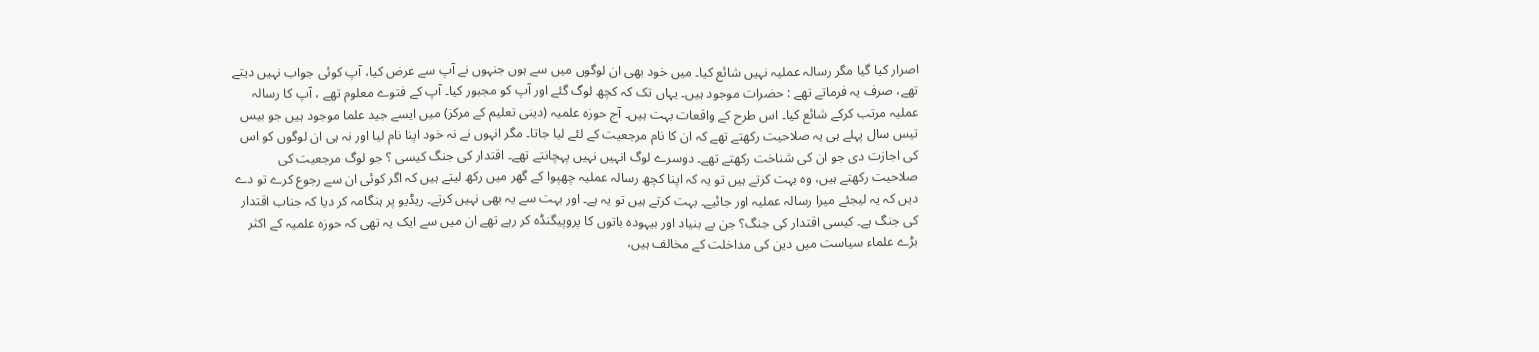اصرار کیا گیا مگر رسالہ عملیہ نہیں شائع کیا۔ میں خود بھی ان لوگوں میں سے ہوں جنہوں نے آپ سے عرض کیا، آپ کوئی جواب نہیں دیتے تھے، صرف یہ فرماتے تھے : حضرات موجود ہیں۔ یہاں تک کہ کچھ لوگ گئے اور آپ کو مجبور کیا۔ آپ کے فتوے معلوم تھے ، آپ کا رسالہ عملیہ مرتب کرکے شائع کیا۔ اس طرح کے واقعات بہت ہیں۔ آج حوزہ علمیہ (دینی تعلیم کے مرکز) میں ایسے جید علما موجود ہیں جو بیس تیس سال پہلے ہی یہ صلاحیت رکھتے تھے کہ ان کا نام مرجعیت کے لئے لیا جاتا۔ مگر انہوں نے نہ خود اپنا نام لیا اور نہ ہی ان لوگوں کو اس کی اجازت دی جو ان کی شناخت رکھتے تھے۔ دوسرے لوگ انہیں نہیں پہچانتے تھے۔ اقتدار کی جنگ کیسی ؟ جو لوگ مرجعیت کی صلاحیت رکھتے ہیں، وہ بہت کرتے ہیں تو یہ کہ اپنا کچھ رسالہ عملیہ چھپوا کے گھر میں رکھ لیتے ہیں کہ اگر کوئی ان سے رجوع کرے تو دے دیں کہ یہ لیجئے میرا رسالہ عملیہ اور جائیے۔ بہت کرتے ہیں تو یہ ہے۔ اور بہت سے یہ بھی نہیں کرتے۔ ریڈیو پر ہنگامہ کر دیا کہ جناب اقتدار کی جنگ ہے۔ کیسی اقتدار کی جنگ؟ جن بے بنیاد اور بیہودہ باتوں کا پروپیگنڈہ کر رہے تھے ان میں سے ایک یہ تھی کہ حوزہ علمیہ کے اکثر بڑے علماء سیاست میں دین کی مداخلت کے مخالف ہیں،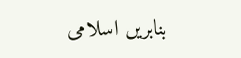بنابریں اسلامی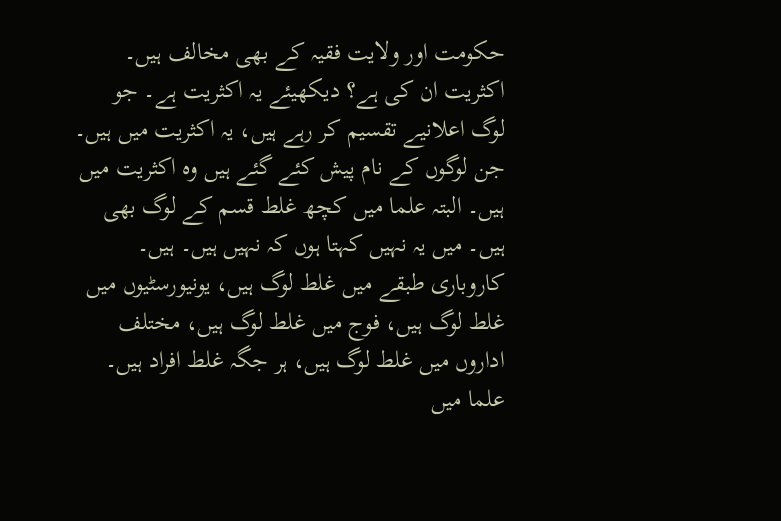حکومت اور ولایت فقیہ کے بھی مخالف ہیں۔ اکثریت ان کی ہے؟ دیکھیئے یہ اکثریت ہے۔ جو لوگ اعلانیے تقسیم کر رہے ہیں، یہ اکثریت میں ہیں۔ جن لوگوں کے نام پیش کئے گئے ہیں وہ اکثریت میں ہیں۔ البتہ علما میں کچھ غلط قسم کے لوگ بھی ہیں۔ میں یہ نہیں کہتا ہوں کہ نہیں ہیں۔ ہیں۔ کاروباری طبقے میں غلط لوگ ہیں، یونیورسٹیوں میں غلط لوگ ہیں، فوج میں غلط لوگ ہیں، مختلف اداروں میں غلط لوگ ہیں، ہر جگہ غلط افراد ہیں۔ علما میں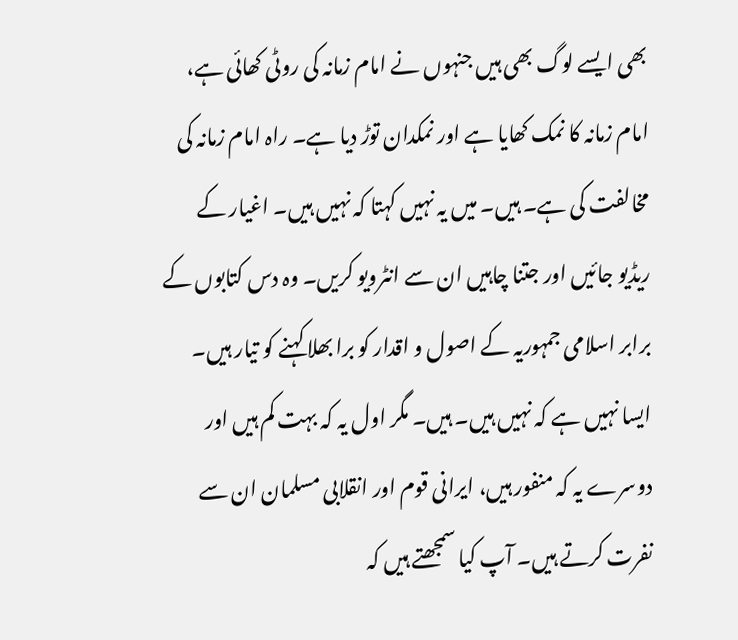بھی ایسے لوگ بھی ہیں جنہوں نے امام زمانہ کی روٹی کھائی ہے، امام زمانہ کا نمک کھایا ہے اور نمکدان توڑ دیا ہے۔ راہ امام زمانہ کی مخالفت کی ہے۔ ہیں۔ میں یہ نہیں کہتا کہ نہیں ہیں۔ اغیار کے ریڈیو جائیں اور جتنا چاہیں ان سے انٹرویو کریں۔ وہ دس کتابوں کے برابر اسلامی جمہوریہ کے اصول و اقدار کو برا بھلا کہنے کو تیار ہیں۔ ایسا نہیں ہے کہ نہیں ہیں۔ ہیں۔ مگر اول یہ کہ بہت کم ہیں اور دوسرے یہ کہ منفور ہیں، ایرانی قوم اور انقلابی مسلمان ان سے نفرت کرتے ہیں۔ آپ کیا سمجھتے ہیں کہ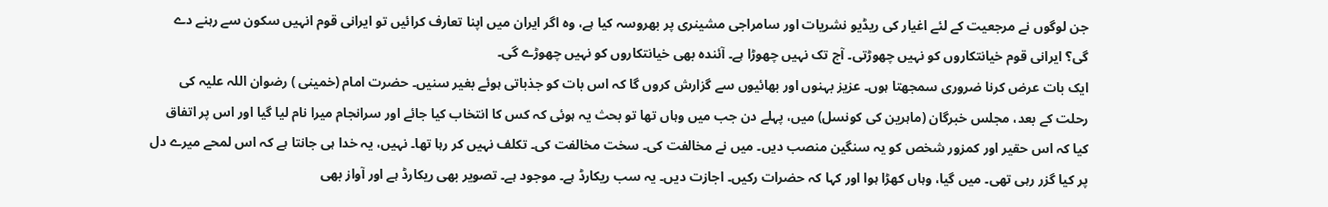جن لوگوں نے مرجعیت کے لئے اغیار کی ریڈیو نشریات اور سامراجی مشینری پر بھروسہ کیا ہے، وہ اگر ایران میں اپنا تعارف کرائیں تو ایرانی قوم انہیں سکون سے رہنے دے گی؟ ایرانی قوم خیانتکاروں کو نہیں چھوڑتی۔ آج تک نہیں چھوڑا ہے۔ آئندہ بھی خیانتکاروں کو نہیں چھوڑے گی۔
ایک بات عرض کرنا ضروری سمجھتا ہوں۔ عزیز بہنوں اور بھائیوں سے گزارش کروں گا کہ اس بات کو جذباتی ہوئے بغیر سنیں۔ حضرت امام (خمینی ) رضوان اللہ علیہ کی رحلت کے بعد، مجلس خبرگان (ماہرین کی کونسل) میں، پہلے دن جب میں وہاں تھا تو بحث یہ ہوئی کہ کس کا انتخاب کیا جائے اور سرانجام میرا نام لیا گیا اور اس پر اتفاق کیا کہ اس حقیر اور کمزور شخص کو یہ سنگین منصب دیں۔ میں نے مخالفت کی۔ سخت مخالفت کی۔ تکلف نہیں کر رہا تھا۔ نہیں، یہ خدا ہی جانتا ہے کہ اس لمحے میرے دل پر کیا گزر رہی تھی۔ میں گیا، وہاں کھڑا ہوا اور کہا کہ حضرات رکیں۔ اجازت دیں۔ یہ سب ریکارڈ ہے۔ موجود ہے۔ تصویر بھی ریکارڈ ہے اور آواز بھی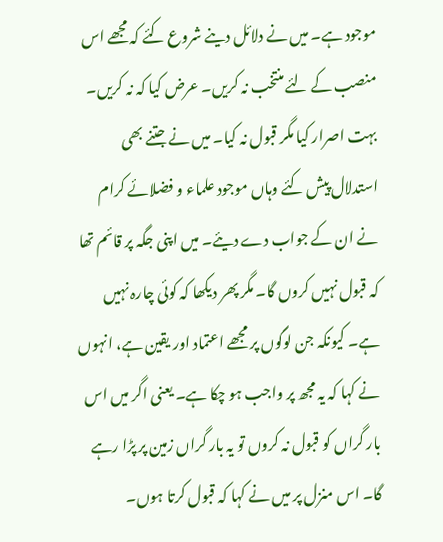موجود ہے۔ میں نے دلائل دینے شروع کئے کہ مجھے اس منصب کے لئے منتخب نہ کریں۔ عرض کیا کہ نہ کریں۔ بہت اصرار کیا مگر قبول نہ کیا۔ میں نے جتنے بھی استدلال پیش کئے وہاں موجود علماء و فضلائے کرام نے ان کے جواب دے دیئے۔ میں اپنی جگہ پر قائم تھا کہ قبول نہیں کروں گا۔ مگر پھر دیکھا کہ کوئی چارہ نہیں ہے۔ کیونکہ جن لوگوں پر مجھے اعتماد اور یقین ہے، انہوں نے کہا کہ یہ مجھ پر واجب ہو چکا ہے۔ یعنی اگر میں اس بار گراں کو قبول نہ کروں تو یہ بار گراں زمین پر پڑا رہے گا۔ اس منزل پر میں نے کہا کہ قبول کرتا ہوں۔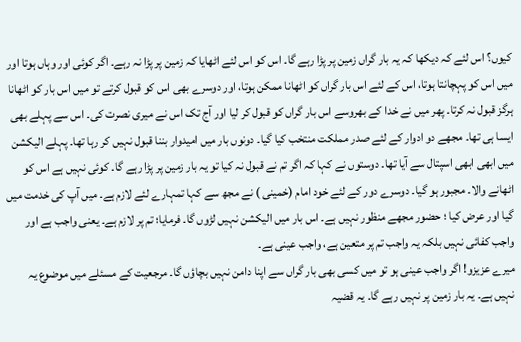کیوں؟ اس لئے کہ دیکھا کہ یہ بار گراں زمین پر پڑا رہے گا۔ اس کو اس لئے اٹھایا کہ زمین پر پڑا نہ رہے۔ اگر کوئی اور وہاں ہوتا اور میں اس کو پہچانتا ہوتا، اس کے لئے اس بار گراں کو اٹھانا ممکن ہوتا، اور دوسرے بھی اس کو قبول کرتے تو میں اس بار کو اٹھانا ہرگز قبول نہ کرتا۔ پھر میں نے خدا کے بھروسے اس بار گراں کو قبول کر لیا اور آج تک اس نے میری نصرت کی۔ اس سے پہلے بھی ایسا ہی تھا۔ مجھے دو ادوار کے لئے صدر مملکت منتخب کیا گیا۔ دونوں بار میں امیدوار بننا قبول نہیں کر رہا تھا۔ پہلے الیکشن میں ابھی ابھی اسپتال سے آیا تھا۔ دوستوں نے کہا کہ اگر تم نے قبول نہ کیا تو یہ بار زمین پر پڑا رہے گا۔ کوئی نہیں ہے اس کو اٹھانے والا۔ مجبور ہو گیا۔ دوسرے دور کے لئے خود امام (خمینی ) نے مجھ سے کہا تمہارے لئے لازم ہے۔ میں آپ کی خدمت میں گیا اور عرض کیا ؛ حضور مجھے منظور نہیں ہے۔ اس بار میں الیکشن نہیں لڑوں گا۔ فرمایا؛ تم پر لازم ہے۔ یعنی واجب ہے اور واجب کفائی نہیں بلکہ یہ واجب تم پر متعین ہے، واجب عینی ہے۔
میرے عزیزو! اگر واجب عینی ہو تو میں کسی بھی بار گراں سے اپنا دامن نہیں بچاؤں گا۔ مرجعیت کے مسئلے میں موضوع یہ نہیں ہے۔ یہ بار زمین پر نہیں رہے گا۔ یہ قضیہ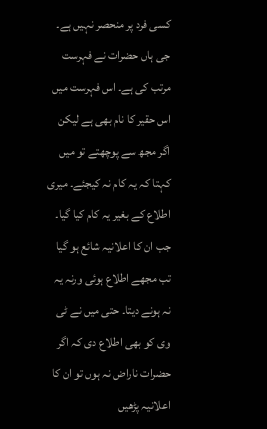کسی فرد پر منحصر نہیں ہے۔ جی ہاں حضرات نے فہرست مرتب کی ہے۔ اس فہرست میں اس حقیر کا نام بھی ہے لیکن اگر مجھ سے پوچھتے تو میں کہتا کہ یہ کام نہ کیجئے۔ میری اطلاع کے بغیر یہ کام کیا گیا۔ جب ان کا اعلانیہ شائع ہو گیا تب مجھے اطلاع ہوئی ورنہ یہ نہ ہونے دیتا۔ حتی میں نے ٹی وی کو بھی اطلاع دی کہ اگر حضرات ناراض نہ ہوں تو ان کا اعلانیہ پڑھیں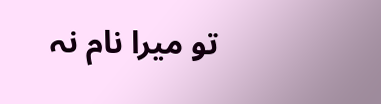تو میرا نام نہ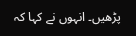پڑھیں۔ انہوں نے کہا کہ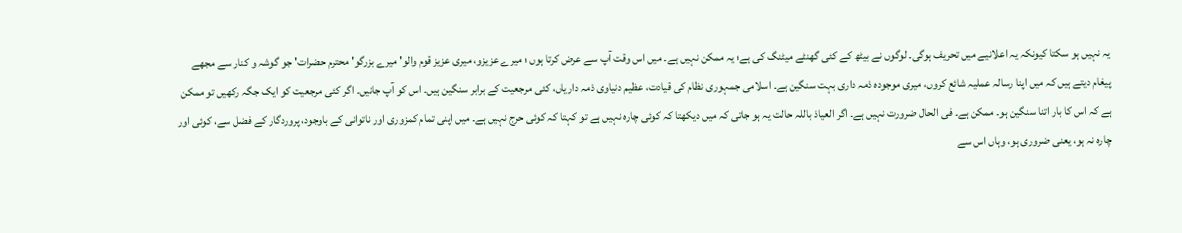یہ نہیں ہو سکتا کیونکہ یہ اعلانیے میں تحریف ہوگی۔ لوگوں نے بیٹھ کے کئی گھنٹے میٹنگ کی ہے؛ یہ ممکن نہیں ہے۔ میں اس وقت آپ سے عرض کرتا ہوں ؛ میرے عزیزو، میری عزیز قوم والو' میرے بزرگو' محترم حضرات' جو گوشہ و کنار سے مجھے پیغام دیتے ہیں کہ میں اپنا رسالہ عملیہ شائع کروں، میری موجودہ ذمہ داری بہت سنگین ہے۔ اسلامی جمہوری نظام کی قیادت، عظیم دنیاوی ذمہ داریاں، کئی مرجعیت کے برابر سنگین ہیں۔ اس کو آپ جانیں۔ اگر کئی مرجعیت کو ایک جگہ رکھیں تو ممکن ہے کہ اس کا بار اتنا سنگین ہو۔ ممکن ہے۔ فی الحال ضرورت نہیں ہے۔ اگر العیاذ باللہ حالت یہ ہو جاتی کہ میں دیکھتا کہ کوئی چارہ نہیں ہے تو کہتا کہ کوئی حرج نہیں ہے۔ میں اپنی تمام کمزوری اور ناتوانی کے باوجود، پروردگار کے فضل سے، کوئی اور چارہ نہ ہو، یعنی ضروری ہو، وہاں اس سے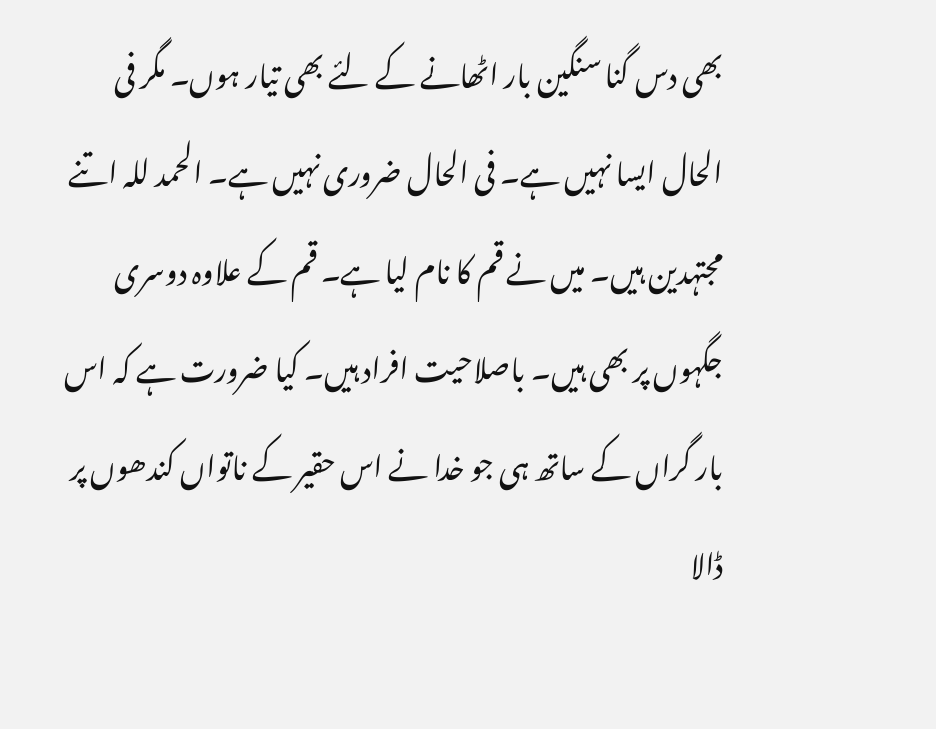بھی دس گنا سنگین بار اٹھانے کے لئے بھی تیار ہوں۔ مگر فی الحال ایسا نہیں ہے۔ فی الحال ضروری نہیں ہے۔ الحمد للہ اتنے مجتہدین ہیں۔ میں نے قم کا نام لیا ہے۔ قم کے علاوہ دوسری جگہوں پر بھی ہیں۔ باصلاحیت افراد ہیں۔ کیا ضرورت ہے کہ اس بار گراں کے ساتھ ہی جو خدا نے اس حقیر کے ناتواں کندھوں پر ڈالا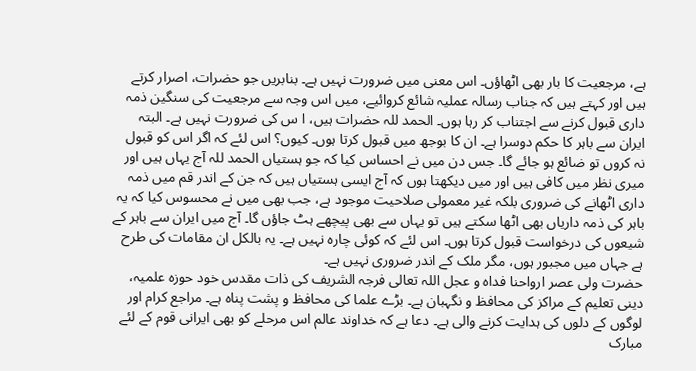ہے، مرجعیت کا بار بھی اٹھاؤں۔ اس معنی میں ضرورت نہیں ہے۔ بنابریں جو حضرات، اصرار کرتے ہیں اور کہتے ہیں کہ جناب رسالہ عملیہ شائع کروائیے، میں اس وجہ سے مرجعیت کی سنگین ذمہ داری قبول کرنے سے اجتناب کر رہا ہوں۔ الحمد للہ حضرات ہیں، ا س کی ضرورت نہیں ہے۔ البتہ ایران سے باہر کا حکم دوسرا ہے۔ ان کا بوجھ میں قبول کرتا ہوں۔ کیوں؟ اس لئے کہ اگر اس کو قبول نہ کروں تو ضائع ہو جائے گا۔ جس دن میں نے احساس کیا کہ جو ہستیاں الحمد للہ آج یہاں ہیں اور میری نظر میں کافی ہیں اور میں دیکھتا ہوں کہ آج ایسی ہستیاں ہیں کہ جن کے اندر قم میں ذمہ داری اٹھانے کی ضروری بلکہ غیر معمولی صلاحیت موجود ہے، جب بھی میں نے محسوس کیا کہ یہ باہر کی ذمہ داریاں بھی اٹھا سکتے ہیں تو یہاں سے بھی پیچھے ہٹ جاؤں گا۔ آج میں ایران سے باہر کے شیعوں کی درخواست قبول کرتا ہوں۔ اس لئے کہ کوئی چارہ نہیں ہے۔ یہ بالکل ان مقامات کی طرح ہے جہاں میں مجبور ہوں، مگر ملک کے اندر ضروری نہیں ہے۔
حضرت ولی عصر ارواحنا فداہ و عجل اللہ تعالی فرجہ الشریف کی ذات مقدس خود حوزہ علمیہ، دینی تعلیم کے مراکز کی محافظ و نگہبان ہے۔ بڑے علما کی محافظ و پشت پناہ ہے۔ مراجع کرام اور لوگوں کے دلوں کی ہدایت کرنے والی ہے۔ دعا ہے کہ خداوند عالم اس مرحلے کو بھی ایرانی قوم کے لئے مبارک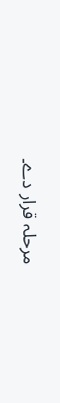مرحلہ قرار دے۔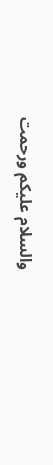والسلام علیکم ورحمت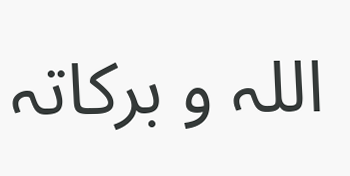اللہ و برکاتہ